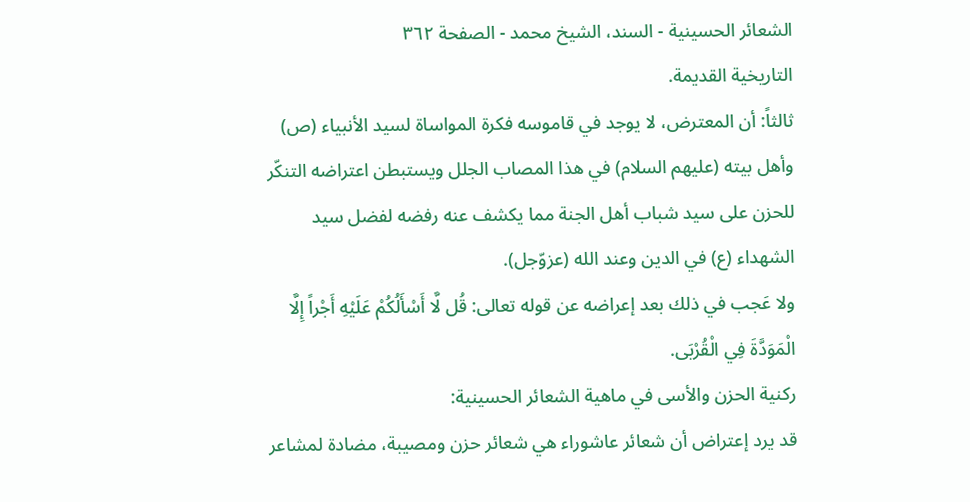الشعائر الحسينية - السند، الشيخ محمد - الصفحة ٣٦٢
التاريخية القديمة.
ثالثاً: أن المعترض، لا يوجد في قاموسه فكرة المواساة لسيد الأنبياء (ص) وأهل بيته (عليهم السلام) في هذا المصاب الجلل ويستبطن اعتراضه التنكّر للحزن على سيد شباب أهل الجنة مما يكشف عنه رفضه لفضل سيد الشهداء (ع) في الدين وعند الله (عزوّجل).
ولا عَجب في ذلك بعد إعراضه عن قوله تعالى: قُل لَّا أَسْأَلُكُمْ عَلَيْهِ أَجْراً إِلَّا الْمَوَدَّةَ فِي الْقُرْبَى.
ركنية الحزن والأسى في ماهية الشعائر الحسينية:
قد يرد إعتراض أن شعائر عاشوراء هي شعائر حزن ومصيبة، مضادة لمشاعر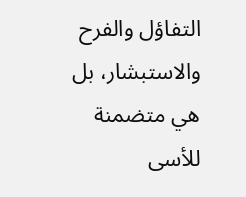التفاؤل والفرح والاستبشار، بل هي متضمنة للأسى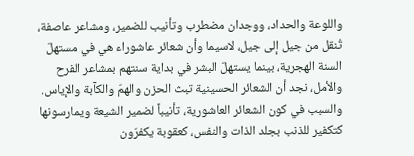واللوعة والحداد، ووجدان مضطرب وتأنيب للضمير، ومشاعر عاصفة، تُنقل من جيل إلى جيل، لاسيما وأن شعائر عاشوراء هي في مستهلّ السنة الهجرية، بينما يستهلّ البشر في بداية سنتهم بمشاعر الفرح والأمل، نجد أن الشعائر الحسينية تبث الحزن والهمّ والكآبة والإياس.
والسبب في كون الشعائر العاشورية، تأنيباً لضمير الشيعة ويمارسونها كتكفير للذنب بجلد الذات والنفس، كعقوبة يكفرّون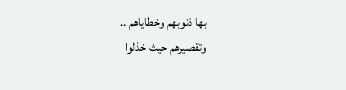بها ذنوبهم وخطاياهم ..
وتقصيرهم حيث خذلوا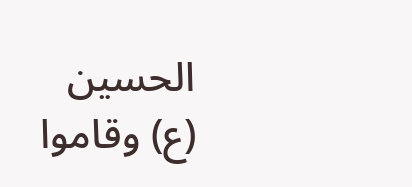الحسين (ع) وقاموا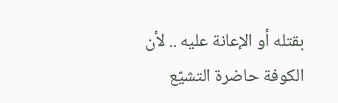بقتله أو الإعانة عليه .. لأن الكوفة حاضرة التشيّع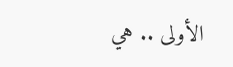الأولى .. هي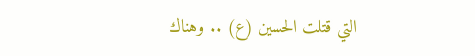التي قتلت الحسين (ع) .. وهناك